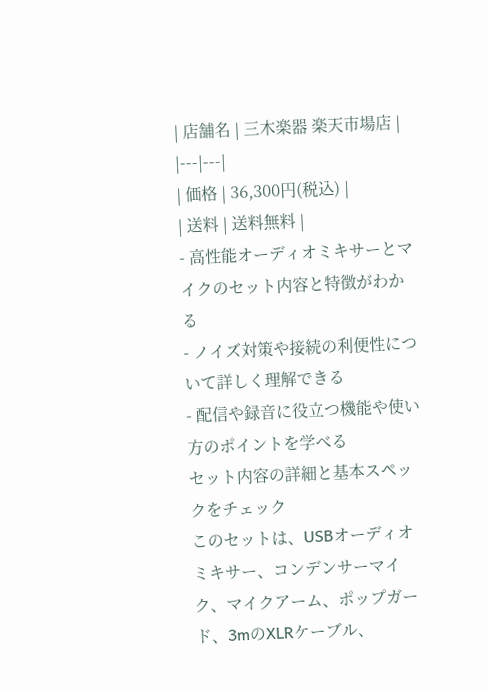| 店舗名 | 三木楽器 楽天市場店 |
|---|---|
| 価格 | 36,300円(税込) |
| 送料 | 送料無料 |
- 高性能オーディオミキサーとマイクのセット内容と特徴がわかる
- ノイズ対策や接続の利便性について詳しく理解できる
- 配信や録音に役立つ機能や使い方のポイントを学べる
セット内容の詳細と基本スペックをチェック
このセットは、USBオーディオミキサー、コンデンサーマイク、マイクアーム、ポップガード、3mのXLRケーブル、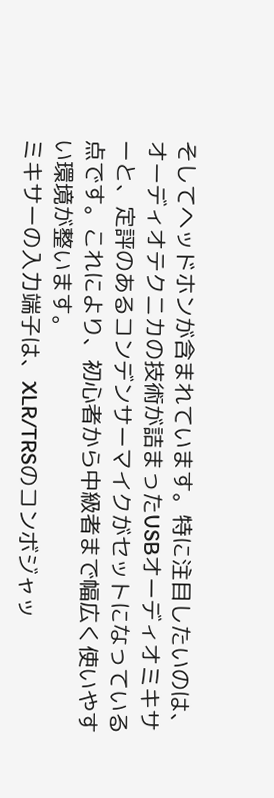そしてヘッドホンが含まれています。特に注目したいのは、オーディオテクニカの技術が詰まったUSBオーディオミキサーと、定評のあるコンデンサーマイクがセットになっている点です。これにより、初心者から中級者まで幅広く使いやすい環境が整います。
ミキサーの入力端子は、XLR/TRSのコンボジャッ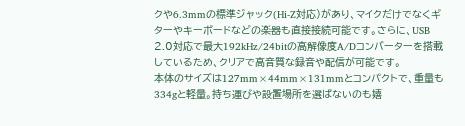クや6.3mmの標準ジャック(Hi-Z対応)があり、マイクだけでなくギターやキーボードなどの楽器も直接接続可能です。さらに、USB 2.0対応で最大192kHz/24bitの高解像度A/Dコンバーターを搭載しているため、クリアで高音質な録音や配信が可能です。
本体のサイズは127mm×44mm×131mmとコンパクトで、重量も334gと軽量。持ち運びや設置場所を選ばないのも嬉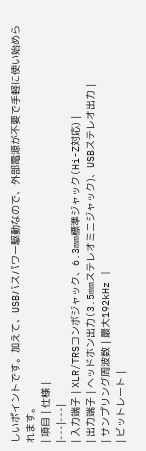しいポイントです。加えて、USBバスパワー駆動なので、外部電源が不要で手軽に使い始められます。
| 項目 | 仕様 |
|---|---|
| 入力端子 | XLR/TRSコンボジャック、6.3mm標準ジャック(Hi-Z対応) |
| 出力端子 | ヘッドホン出力(3.5mmステレオミニジャック)、USBステレオ出力 |
| サンプリング周波数 | 最大192kHz |
| ビットレート |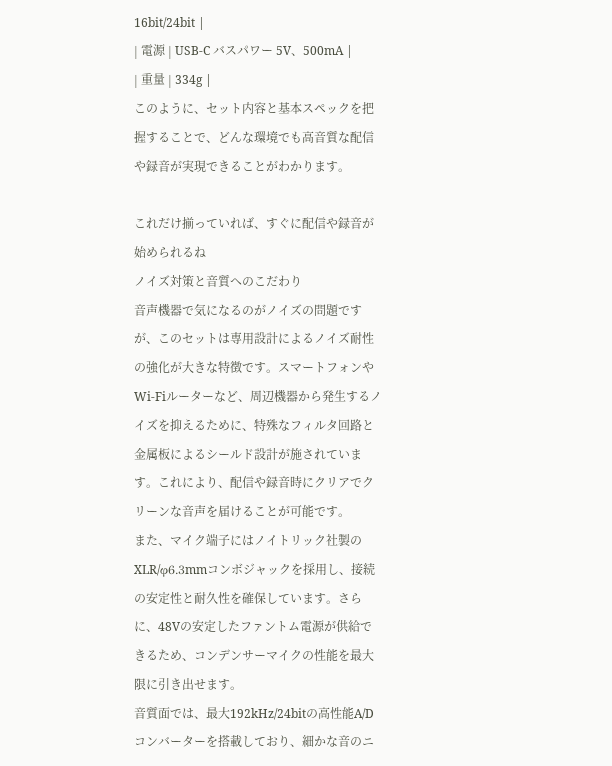16bit/24bit |
| 電源 | USB-C バスパワー 5V、500mA |
| 重量 | 334g |
このように、セット内容と基本スペックを把握することで、どんな環境でも高音質な配信や録音が実現できることがわかります。

これだけ揃っていれば、すぐに配信や録音が始められるね
ノイズ対策と音質へのこだわり
音声機器で気になるのがノイズの問題ですが、このセットは専用設計によるノイズ耐性の強化が大きな特徴です。スマートフォンやWi-Fiルーターなど、周辺機器から発生するノイズを抑えるために、特殊なフィルタ回路と金属板によるシールド設計が施されています。これにより、配信や録音時にクリアでクリーンな音声を届けることが可能です。
また、マイク端子にはノイトリック社製のXLR/φ6.3mmコンボジャックを採用し、接続の安定性と耐久性を確保しています。さらに、48Vの安定したファントム電源が供給できるため、コンデンサーマイクの性能を最大限に引き出せます。
音質面では、最大192kHz/24bitの高性能A/Dコンバーターを搭載しており、細かな音のニ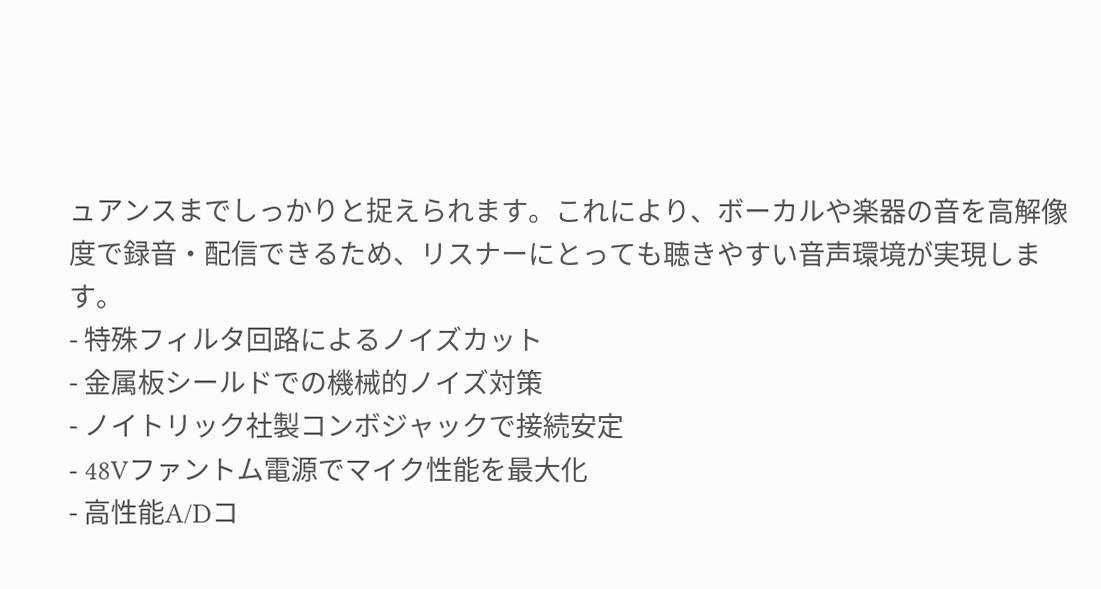ュアンスまでしっかりと捉えられます。これにより、ボーカルや楽器の音を高解像度で録音・配信できるため、リスナーにとっても聴きやすい音声環境が実現します。
- 特殊フィルタ回路によるノイズカット
- 金属板シールドでの機械的ノイズ対策
- ノイトリック社製コンボジャックで接続安定
- 48Vファントム電源でマイク性能を最大化
- 高性能A/Dコ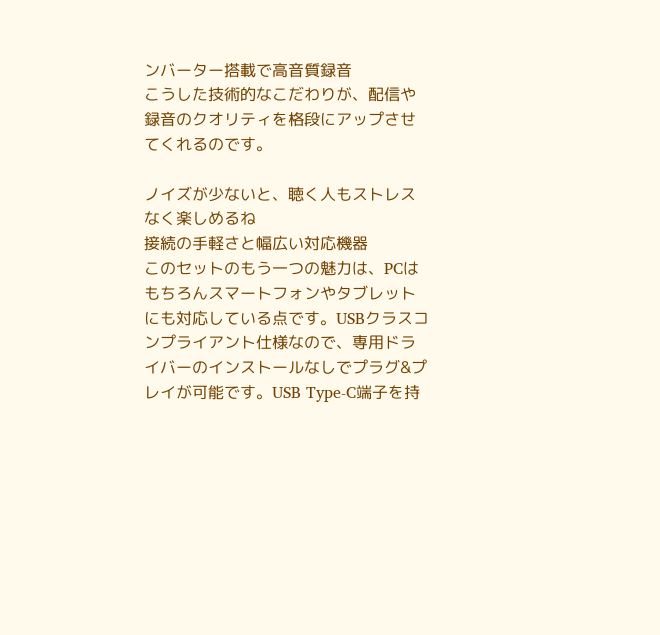ンバーター搭載で高音質録音
こうした技術的なこだわりが、配信や録音のクオリティを格段にアップさせてくれるのです。

ノイズが少ないと、聴く人もストレスなく楽しめるね
接続の手軽さと幅広い対応機器
このセットのもう一つの魅力は、PCはもちろんスマートフォンやタブレットにも対応している点です。USBクラスコンプライアント仕様なので、専用ドライバーのインストールなしでプラグ&プレイが可能です。USB Type-C端子を持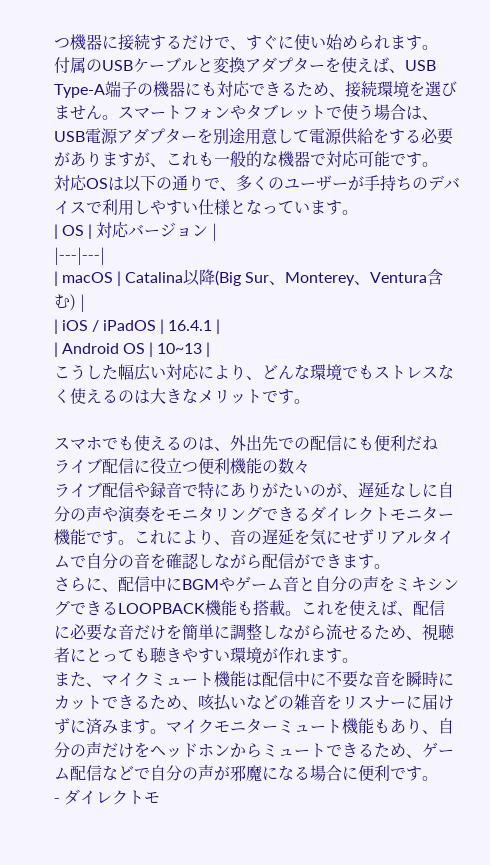つ機器に接続するだけで、すぐに使い始められます。
付属のUSBケーブルと変換アダプターを使えば、USB Type-A端子の機器にも対応できるため、接続環境を選びません。スマートフォンやタブレットで使う場合は、USB電源アダプターを別途用意して電源供給をする必要がありますが、これも一般的な機器で対応可能です。
対応OSは以下の通りで、多くのユーザーが手持ちのデバイスで利用しやすい仕様となっています。
| OS | 対応バージョン |
|---|---|
| macOS | Catalina以降(Big Sur、Monterey、Ventura含む) |
| iOS / iPadOS | 16.4.1 |
| Android OS | 10~13 |
こうした幅広い対応により、どんな環境でもストレスなく使えるのは大きなメリットです。

スマホでも使えるのは、外出先での配信にも便利だね
ライブ配信に役立つ便利機能の数々
ライブ配信や録音で特にありがたいのが、遅延なしに自分の声や演奏をモニタリングできるダイレクトモニター機能です。これにより、音の遅延を気にせずリアルタイムで自分の音を確認しながら配信ができます。
さらに、配信中にBGMやゲーム音と自分の声をミキシングできるLOOPBACK機能も搭載。これを使えば、配信に必要な音だけを簡単に調整しながら流せるため、視聴者にとっても聴きやすい環境が作れます。
また、マイクミュート機能は配信中に不要な音を瞬時にカットできるため、咳払いなどの雑音をリスナーに届けずに済みます。マイクモニターミュート機能もあり、自分の声だけをヘッドホンからミュートできるため、ゲーム配信などで自分の声が邪魔になる場合に便利です。
- ダイレクトモ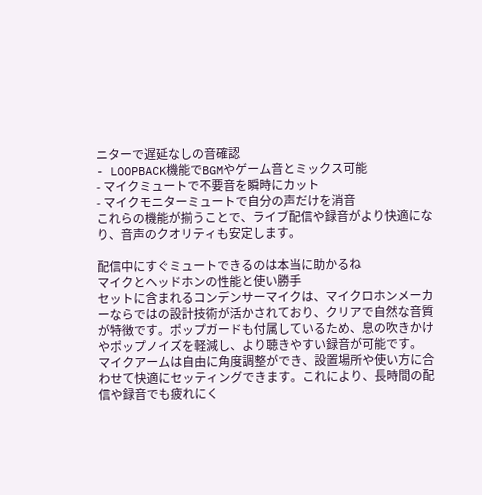ニターで遅延なしの音確認
- LOOPBACK機能でBGMやゲーム音とミックス可能
- マイクミュートで不要音を瞬時にカット
- マイクモニターミュートで自分の声だけを消音
これらの機能が揃うことで、ライブ配信や録音がより快適になり、音声のクオリティも安定します。

配信中にすぐミュートできるのは本当に助かるね
マイクとヘッドホンの性能と使い勝手
セットに含まれるコンデンサーマイクは、マイクロホンメーカーならではの設計技術が活かされており、クリアで自然な音質が特徴です。ポップガードも付属しているため、息の吹きかけやポップノイズを軽減し、より聴きやすい録音が可能です。
マイクアームは自由に角度調整ができ、設置場所や使い方に合わせて快適にセッティングできます。これにより、長時間の配信や録音でも疲れにく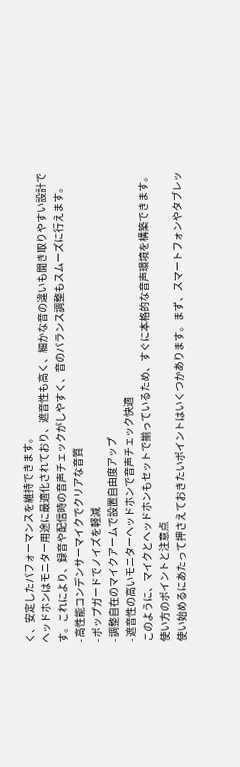く、安定したパフォーマンスを維持できます。
ヘッドホンはモニター用途に最適化されており、遮音性も高く、細かな音の違いも聞き取りやすい設計です。これにより、録音や配信時の音声チェックがしやすく、音のバランス調整もスムーズに行えます。
- 高性能コンデンサーマイクでクリアな音質
- ポップガードでノイズを軽減
- 調整自在のマイクアームで設置自由度アップ
- 遮音性の高いモニターヘッドホンで音声チェック快適
このように、マイクとヘッドホンもセットで揃っているため、すぐに本格的な音声環境を構築できます。
使い方のポイントと注意点
使い始めるにあたって押さえておきたいポイントはいくつかあります。まず、スマートフォンやタブレッ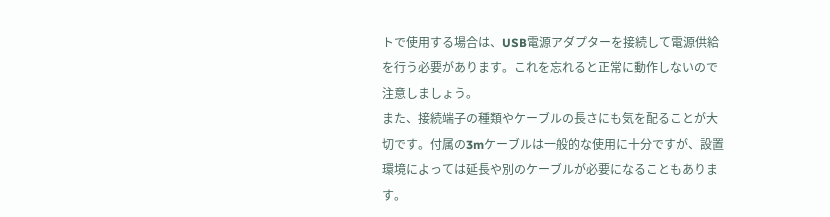トで使用する場合は、USB電源アダプターを接続して電源供給を行う必要があります。これを忘れると正常に動作しないので注意しましょう。
また、接続端子の種類やケーブルの長さにも気を配ることが大切です。付属の3mケーブルは一般的な使用に十分ですが、設置環境によっては延長や別のケーブルが必要になることもあります。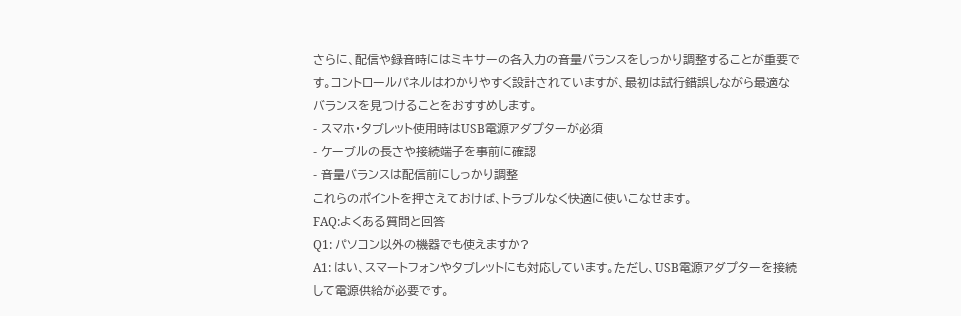さらに、配信や録音時にはミキサーの各入力の音量バランスをしっかり調整することが重要です。コントロールパネルはわかりやすく設計されていますが、最初は試行錯誤しながら最適なバランスを見つけることをおすすめします。
- スマホ・タブレット使用時はUSB電源アダプターが必須
- ケーブルの長さや接続端子を事前に確認
- 音量バランスは配信前にしっかり調整
これらのポイントを押さえておけば、トラブルなく快適に使いこなせます。
FAQ:よくある質問と回答
Q1: パソコン以外の機器でも使えますか?
A1: はい、スマートフォンやタブレットにも対応しています。ただし、USB電源アダプターを接続して電源供給が必要です。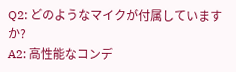Q2: どのようなマイクが付属していますか?
A2: 高性能なコンデ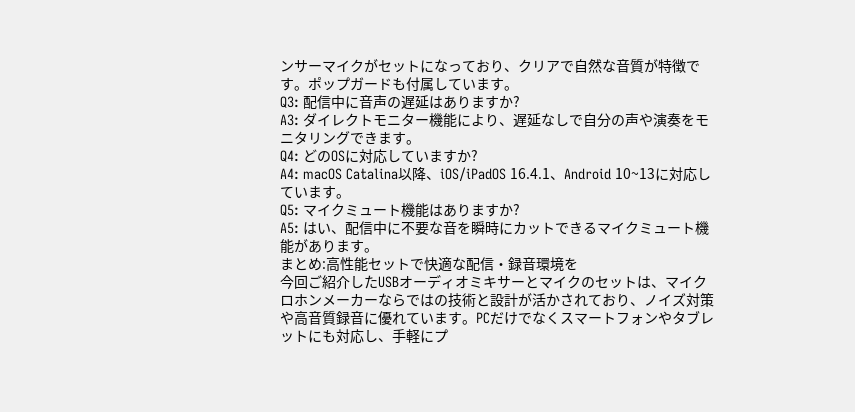ンサーマイクがセットになっており、クリアで自然な音質が特徴です。ポップガードも付属しています。
Q3: 配信中に音声の遅延はありますか?
A3: ダイレクトモニター機能により、遅延なしで自分の声や演奏をモニタリングできます。
Q4: どのOSに対応していますか?
A4: macOS Catalina以降、iOS/iPadOS 16.4.1、Android 10~13に対応しています。
Q5: マイクミュート機能はありますか?
A5: はい、配信中に不要な音を瞬時にカットできるマイクミュート機能があります。
まとめ:高性能セットで快適な配信・録音環境を
今回ご紹介したUSBオーディオミキサーとマイクのセットは、マイクロホンメーカーならではの技術と設計が活かされており、ノイズ対策や高音質録音に優れています。PCだけでなくスマートフォンやタブレットにも対応し、手軽にプ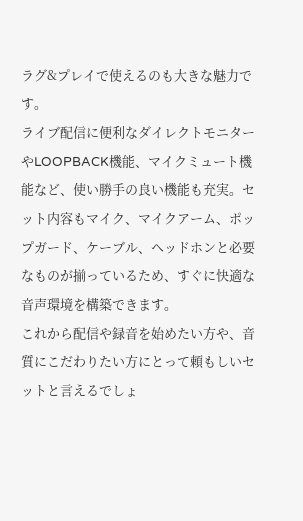ラグ&プレイで使えるのも大きな魅力です。
ライブ配信に便利なダイレクトモニターやLOOPBACK機能、マイクミュート機能など、使い勝手の良い機能も充実。セット内容もマイク、マイクアーム、ポップガード、ケーブル、ヘッドホンと必要なものが揃っているため、すぐに快適な音声環境を構築できます。
これから配信や録音を始めたい方や、音質にこだわりたい方にとって頼もしいセットと言えるでしょ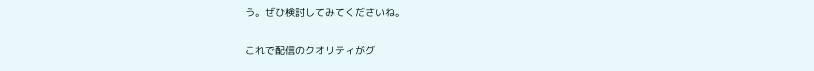う。ぜひ検討してみてくださいね。

これで配信のクオリティがグ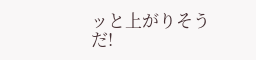ッと上がりそうだ!